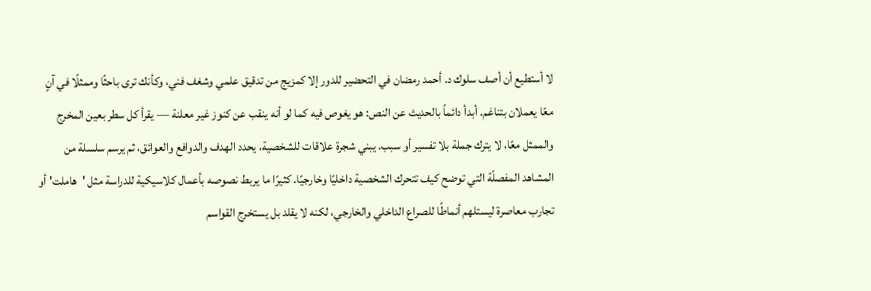لا أستطيع أن أصف سلوك د. أحمد رمضان في التحضير للدور إلا كمزيج من تدقيق علمي وشغف فني، وكأنك ترى باحثًا وممثلًا في آنٍ معًا يعملان بتناغم. أبدأ دائماً بالحديث عن النص: هو يغوص فيه كما لو أنه ينقب عن كنوز غير معلنة — يقرأ كل سطر بعين المخرج والممثل معًا، لا يترك جملة بلا تفسير أو سبب. يبني شجرة علاقات للشخصية، يحدد الهدف والدوافع والعوائق، ثم يرسم سلسلة من المشاهد المفصلّة التي توضح كيف تتحرك الشخصية داخليًا وخارجيًا. كثيرًا ما يربط نصوصه بأعمال كلاسيكية للدراسة مثل 'هاملت' أو تجارب معاصرة ليستلهم أنماطًا للصراع الداخلي والخارجي، لكنه لا يقلد بل يستخرج القواسم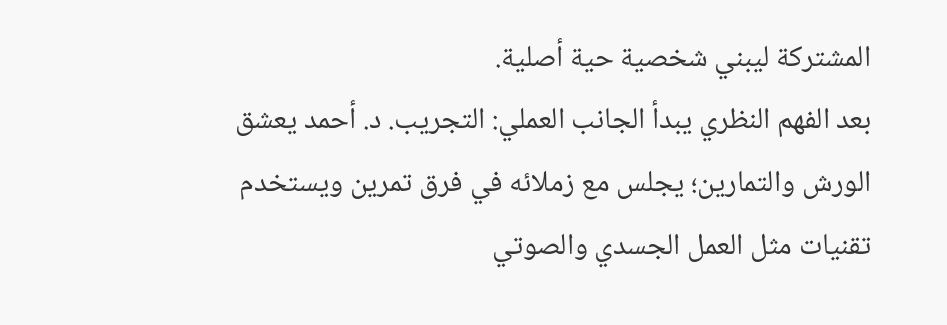المشتركة ليبني شخصية حية أصلية.
بعد الفهم النظري يبدأ الجانب العملي: التجريب. د. أحمد يعشق الورش والتمارين؛ يجلس مع زملائه في فرق تمرين ويستخدم تقنيات مثل العمل الجسدي والصوتي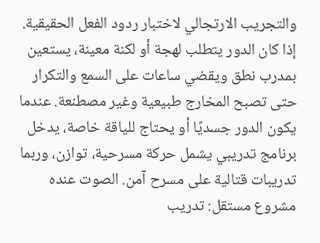والتجريب الارتجالي لاختبار ردود الفعل الحقيقية. إذا كان الدور يتطلب لهجة أو لكنة معينة، يستعين بمدرب نطق ويقضي ساعات على السمع والتكرار حتى تصبح المخارج طبيعية وغير مصطنعة. عندما يكون الدور جسديًا أو يحتاج للياقة خاصة، يدخل برنامج تدريبي يشمل حركة مسرحية، توازن، وربما تدريبات قتالية على مسرح آمن. الصوت عنده مشروع مستقل: تدريب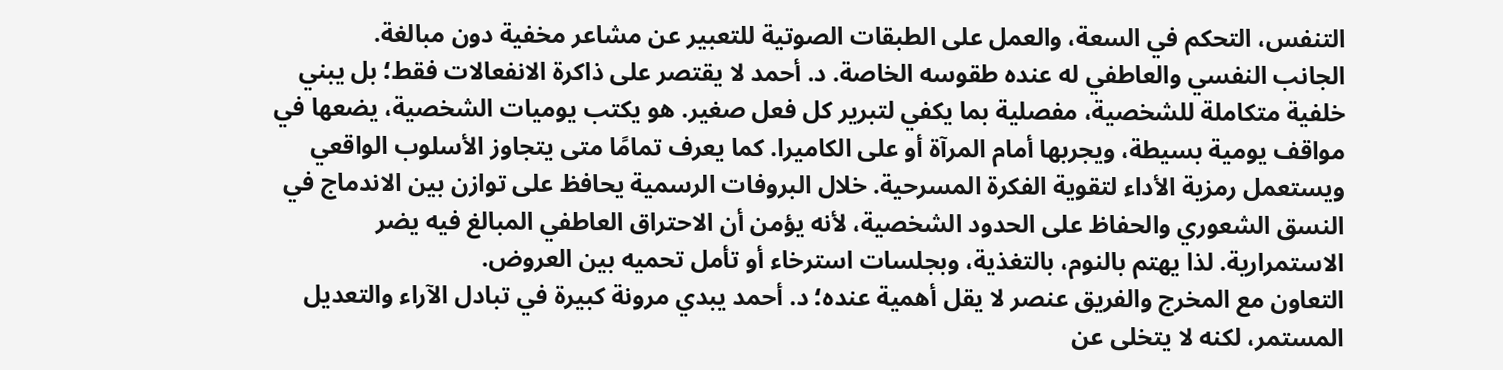التنفس، التحكم في السعة، والعمل على الطبقات الصوتية للتعبير عن مشاعر مخفية دون مبالغة.
الجانب النفسي والعاطفي له عنده طقوسه الخاصة. د. أحمد لا يقتصر على ذاكرة الانفعالات فقط؛ بل يبني خلفية متكاملة للشخصية، مفصلية بما يكفي لتبرير كل فعل صغير. هو يكتب يوميات الشخصية، يضعها في مواقف يومية بسيطة، ويجربها أمام المرآة أو على الكاميرا. كما يعرف تمامًا متى يتجاوز الأسلوب الواقعي ويستعمل رمزية الأداء لتقوية الفكرة المسرحية. خلال البروفات الرسمية يحافظ على توازن بين الاندماج في النسق الشعوري والحفاظ على الحدود الشخصية، لأنه يؤمن أن الاحتراق العاطفي المبالغ فيه يضر الاستمرارية. لذا يهتم بالنوم، بالتغذية، وبجلسات استرخاء أو تأمل تحميه بين العروض.
التعاون مع المخرج والفريق عنصر لا يقل أهمية عنده؛ د. أحمد يبدي مرونة كبيرة في تبادل الآراء والتعديل المستمر، لكنه لا يتخلى عن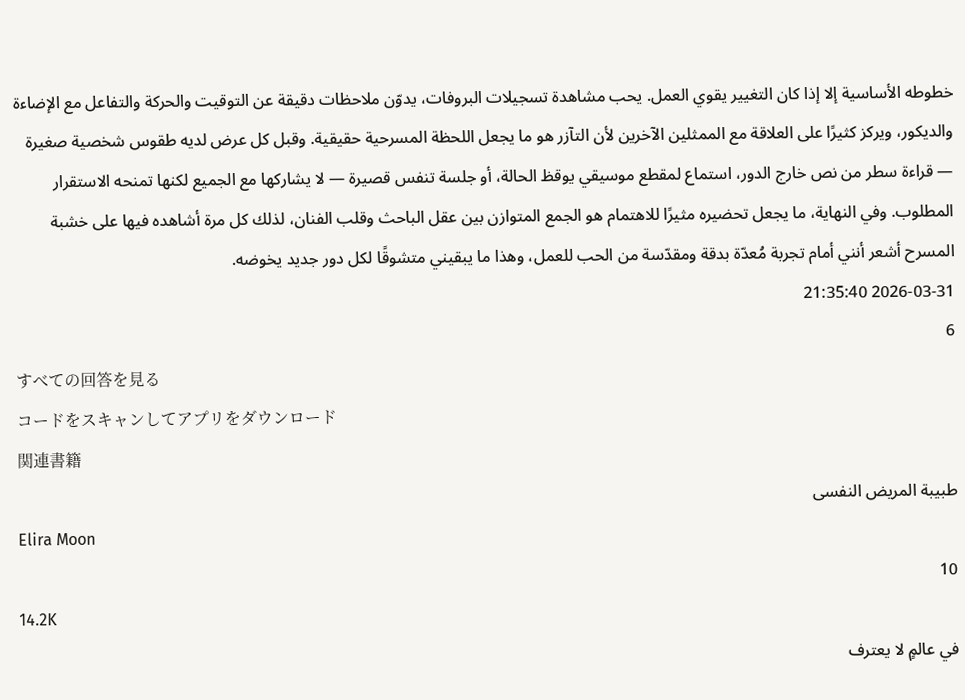خطوطه الأساسية إلا إذا كان التغيير يقوي العمل. يحب مشاهدة تسجيلات البروفات، يدوّن ملاحظات دقيقة عن التوقيت والحركة والتفاعل مع الإضاءة والديكور، ويركز كثيرًا على العلاقة مع الممثلين الآخرين لأن التآزر هو ما يجعل اللحظة المسرحية حقيقية. وقبل كل عرض لديه طقوس شخصية صغيرة — قراءة سطر من نص خارج الدور، استماع لمقطع موسيقي يوقظ الحالة، أو جلسة تنفس قصيرة — لا يشاركها مع الجميع لكنها تمنحه الاستقرار المطلوب. وفي النهاية، ما يجعل تحضيره مثيرًا للاهتمام هو الجمع المتوازن بين عقل الباحث وقلب الفنان، لذلك كل مرة أشاهده فيها على خشبة المسرح أشعر أنني أمام تجربة مُعدّة بدقة ومقدّسة من الحب للعمل، وهذا ما يبقيني متشوقًا لكل دور جديد يخوضه.
2026-03-31 21:35:40
6
すべての回答を見る
コードをスキャンしてアプリをダウンロード
関連書籍
طبيبة المريض النفسى
Elira Moon
10
14.2K
في عالمٍ لا يعترف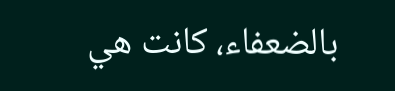بالضعفاء، كانت هي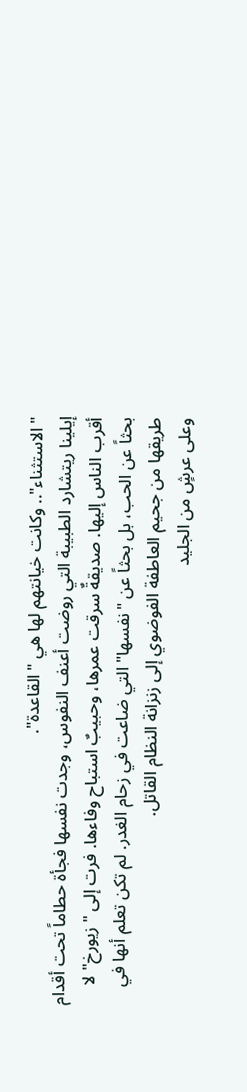"الاستثناء".. وكانت خيانتهم لها هي "القاعدة".
إيلينا ريتشارد الطبيبة التي روضت أعنف النفوس، وجدت نفسها فجأة حطاماً تحت أقدام أقرب الناس إليها. صديقةٌ سرقت عمرها، وحبيبٌ استباح وفاءها. فرت إلى "زيورخ" لا بحثاً عن الحب، بل بحثاً عن "نفسها" التي ضاعت في زحام الغدر. لم تكن تعلم أنها في طريقها من جحيم العاطفة الفوضوي إلى زنزانة النظام القاتل.
وعلى عرشٍ من الجليد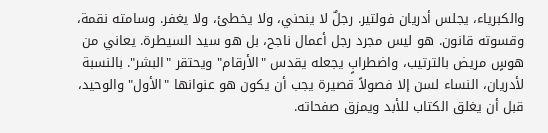والكبرياء، يجلس أدريان فولتير. رجلٌ لا ينحني، ولا يخطئ، ولا يغفر. وسامته نقمة، وقسوته قانون. هو ليس مجرد رجل أعمال ناجح، بل هو سيد السيطرة. يعاني من هوسٍ مريض بالترتيب، واضطرابٍ يجعله يقدس "الأرقام" ويحتقر "البشر". بالنسبة لأدريان، النساء لسن إلا فصولاً قصيرة يجب أن يكون هو عنوانها "الأول" والوحيد، قبل أن يغلق الكتاب للأبد ويمزق صفحاته.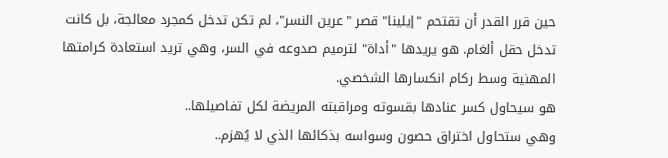حين قرر القدر أن تقتحم "إيلينا" قصر "عرين النسر"، لم تكن تدخل كمجرد معالجة، بل كانت تدخل حقل ألغام. هو يريدها "أداة" لترميم صدوعه في السر، وهي تريد استعادة كرامتها المهنية وسط ركام انكسارها الشخصي.
هو سيحاول كسر عنادها بقسوته ومراقبته المريضة لكل تفاصيلها..
وهي ستحاول اختراق حصون وسواسه بذكائها الذي لا يُهزم..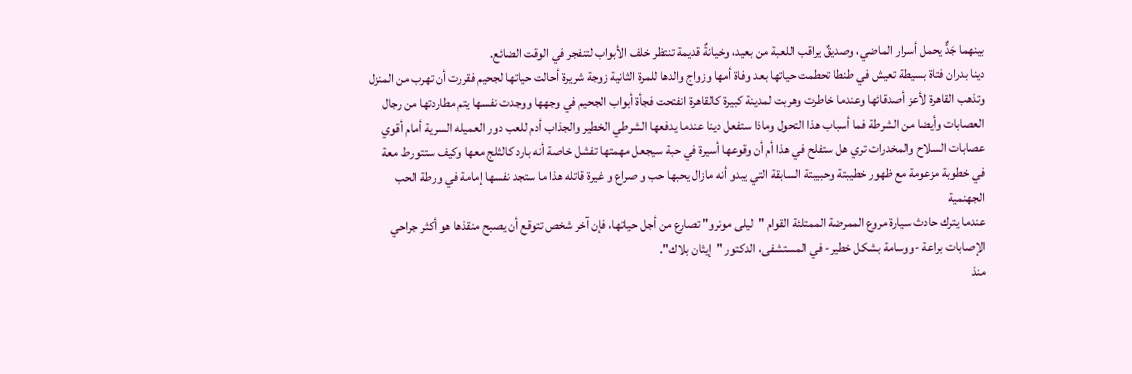بينهما جَدٌّ يحمل أسرار الماضي، وصديقٌ يراقب اللعبة من بعيد، وخيانةٌ قديمة تنتظر خلف الأبواب لتنفجر في الوقت الضائع.
دينا بدران فتاة بسيطة تعيش في طنطا تحطمت حياتها بعد وفاة أمها وزواج والدها للمرة الثانية زوجة شريرة أحالت حياتها لجحيم فقررت أن تهرب من المنزل وتذهب القاهرة لأعز أصدقائها وعندما خاطرت وهربت لمدينة كبيرة كالقاهرة انفتحت فجأة أبواب الجحيم في وجهها ووجدت نفسها يتم مطاردتها من رجال العصابات وأيضا من الشرطة فما أسباب هذا التحول وماذا ستفعل دينا عندما يدفعها الشرطي الخطير والجذاب أدم للعب دور العميله السرية أمام أقوي عصابات السلاح والمخدرات تري هل ستفلح في هذا أم أن وقوعها أسيرة في حبة سيجعل مهمتها تفشل خاصة أنه بارد كالثلج معها وكيف ستتورط معة في خطوبة مزعومة مع ظهور خطيبتة وحبيبتة السابقة التي يبدو أنه مازال يحبها حب و صراع و غيرة قاتله هذا ما ستجد نفسها إمامة في ورطة الحب الجهنمية
عندما يترك حادث سيارة مروع الممرضة الممتلئة القوام "ليلى مونرو" تصارع من أجل حياتها، فإن آخر شخص تتوقع أن يصبح منقذها هو أكثر جراحي الإصابات براعة -ووسامة بشكل خطير- في المستشفى، الدكتور "إيثان بلاك".
منذ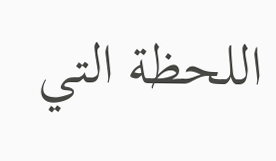اللحظة التي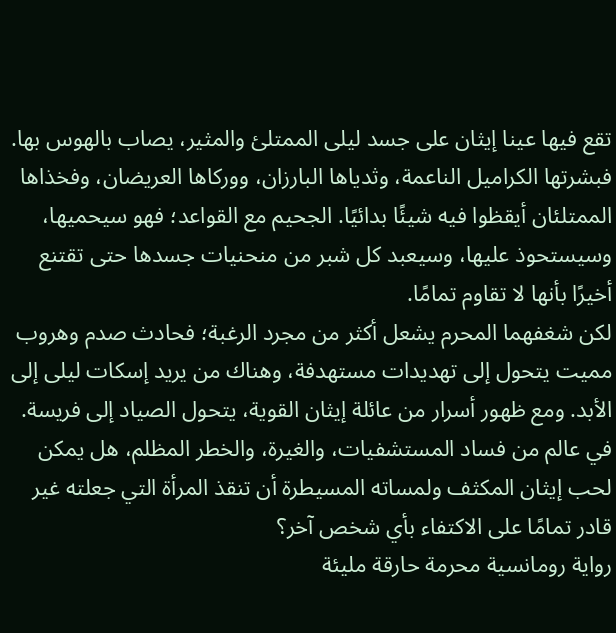تقع فيها عينا إيثان على جسد ليلى الممتلئ والمثير، يصاب بالهوس بها. فبشرتها الكراميل الناعمة، وثدياها البارزان، ووركاها العريضان، وفخذاها الممتلئان أيقظوا فيه شيئًا بدائيًا. الجحيم مع القواعد؛ فهو سيحميها، وسيستحوذ عليها، وسيعبد كل شبر من منحنيات جسدها حتى تقتنع أخيرًا بأنها لا تقاوم تمامًا.
لكن شغفهما المحرم يشعل أكثر من مجرد الرغبة؛ فحادث صدم وهروب مميت يتحول إلى تهديدات مستهدفة، وهناك من يريد إسكات ليلى إلى الأبد. ومع ظهور أسرار من عائلة إيثان القوية، يتحول الصياد إلى فريسة.
في عالم من فساد المستشفيات، والغيرة، والخطر المظلم، هل يمكن لحب إيثان المكثف ولمساته المسيطرة أن تنقذ المرأة التي جعلته غير قادر تمامًا على الاكتفاء بأي شخص آخر؟
رواية رومانسية محرمة حارقة مليئة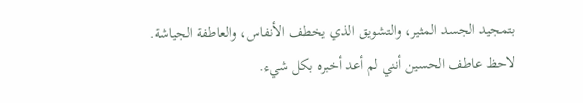بتمجيد الجسد المثير، والتشويق الذي يخطف الأنفاس، والعاطفة الجياشة.
لاحظ عاطف الحسين أنني لم أعد أخبره بكل شيء.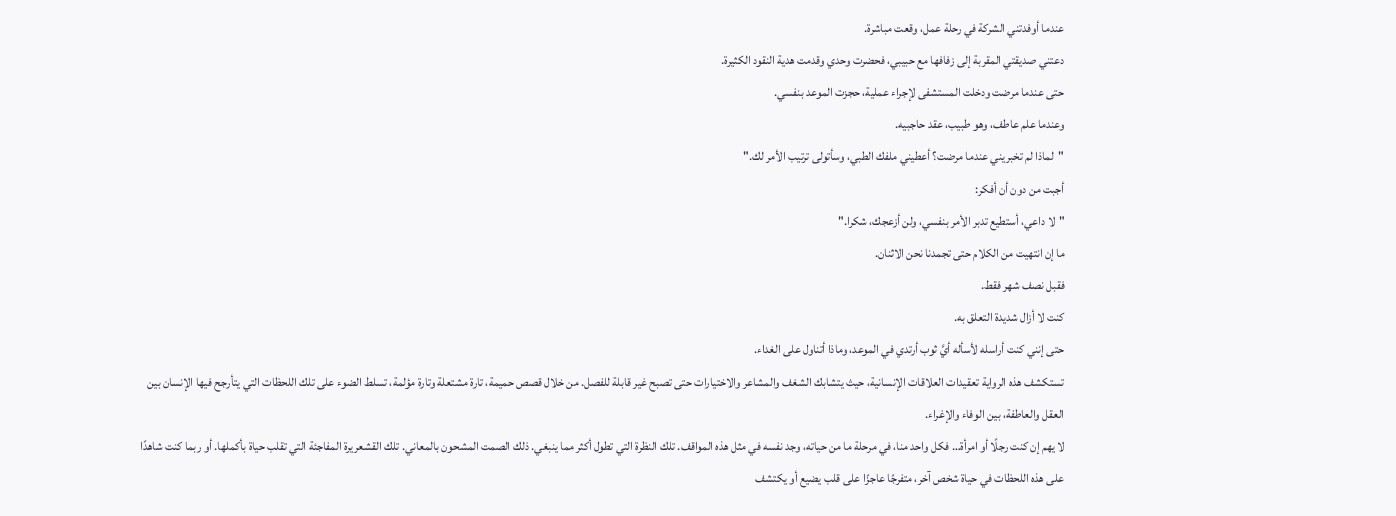عندما أوفدتني الشركة في رحلة عمل، وقعت مباشرة.
دعتني صديقتي المقربة إلى زفافها مع حبيبي، فحضرت وحدي وقدمت هدية النقود الكثيرة.
حتى عندما مرضت ودخلت المستشفى لإجراء عملية، حجزت الموعد بنفسي.
وعندما علم عاطف، وهو طبيب، عقد حاجبيه.
"لماذا لم تخبريني عندما مرضت؟ أعطيني ملفك الطبي، وسأتولى ترتيب الأمر لك."
أجبت من دون أن أفكر:
"لا داعي، أستطيع تدبر الأمر بنفسي، ولن أزعجك، شكرا."
ما إن انتهيت من الكلام حتى تجمدنا نحن الاثنان.
فقبل نصف شهر فقط.
كنت لا أزال شديدة التعلق به.
حتى إنني كنت أراسله لأسأله أيَّ ثوب أرتدي في الموعد، وماذا أتناول على الغداء.
تستكشف هذه الرواية تعقيدات العلاقات الإنسانية، حيث يتشابك الشغف والمشاعر والاختيارات حتى تصبح غير قابلة للفصل. من خلال قصص حميمة، تارة مشتعلة وتارة مؤلمة، تسلط الضوء على تلك اللحظات التي يتأرجح فيها الإنسان بين العقل والعاطفة، بين الوفاء والإغراء.
لا يهم إن كنت رجلًا أو امرأة… فكل واحد منا، في مرحلة ما من حياته، وجد نفسه في مثل هذه المواقف. تلك النظرة التي تطول أكثر مما ينبغي. ذلك الصمت المشحون بالمعاني. تلك القشعريرة المفاجئة التي تقلب حياة بأكملها. أو ربما كنت شاهدًا على هذه اللحظات في حياة شخص آخر، متفرجًا عاجزًا على قلب يضيع أو يكتشف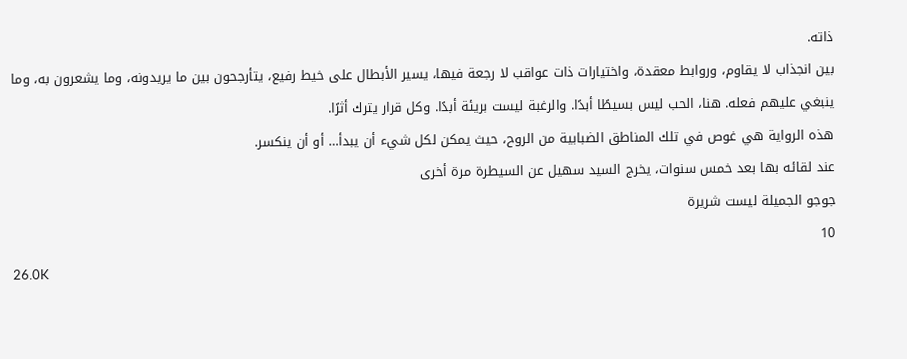ذاته.
بين انجذاب لا يقاوم، وروابط معقدة، واختيارات ذات عواقب لا رجعة فيها، يسير الأبطال على خيط رفيع، يتأرجحون بين ما يريدونه، وما يشعرون به، وما ينبغي عليهم فعله. هنا، الحب ليس بسيطًا أبدًا. والرغبة ليست بريئة أبدًا. وكل قرار يترك أثرًا.
هذه الرواية هي غوص في تلك المناطق الضبابية من الروح، حيث يمكن لكل شيء أن يبدأ… أو أن ينكسر.
عند لقائه بها بعد خمس سنوات، يخرج السيد سهيل عن السيطرة مرة أخرى
جوجو الجميلة ليست شريرة
10
26.0K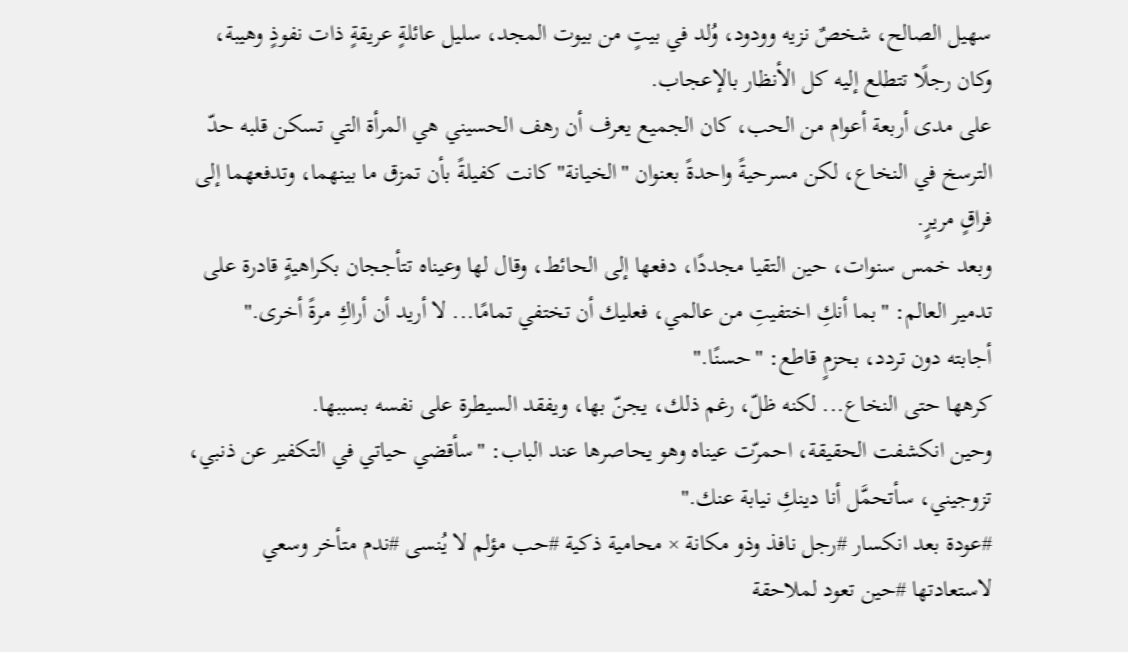سهيل الصالح، شخصٌ نزيه وودود، وُلد في بيتٍ من بيوت المجد، سليل عائلةٍ عريقةٍ ذات نفوذٍ وهيبة، وكان رجلًا تتطلع إليه كل الأنظار بالإعجاب.
على مدى أربعة أعوام من الحب، كان الجميع يعرف أن رهف الحسيني هي المرأة التي تسكن قلبه حدّ الترسخ في النخاع، لكن مسرحيةً واحدةً بعنوان "الخيانة" كانت كفيلةً بأن تمزق ما بينهما، وتدفعهما إلى فراقٍ مريرٍ.
وبعد خمس سنوات، حين التقيا مجددًا، دفعها إلى الحائط، وقال لها وعيناه تتأججان بكراهيةٍ قادرة على تدمير العالم: "بما أنكِ اختفيتِ من عالمي، فعليك أن تختفي تمامًا... لا أريد أن أراكِ مرةً أخرى."
أجابته دون تردد، بحزمٍ قاطع: "حسنًا."
كرهها حتى النخاع... لكنه ظلّ، رغم ذلك، يجنّ بها، ويفقد السيطرة على نفسه بسببها.
وحين انكشفت الحقيقة، احمرّت عيناه وهو يحاصرها عند الباب: "سأقضي حياتي في التكفير عن ذنبي، تزوجيني، سأتحمَّل أنا دينكِ نيابة عنك."
#عودة بعد انكسار #رجل نافذ وذو مكانة × محامية ذكية #حب مؤلم لا يُنسى #ندم متأخر وسعي لاستعادتها #حين تعود لملاحقة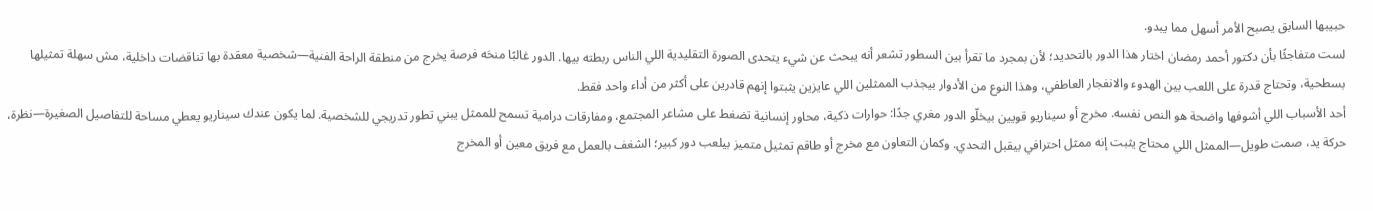حبيبها السابق يصبح الأمر أسهل مما يبدو.
لست متفاجئًا بأن دكتور أحمد رمضان اختار هذا الدور بالتحديد؛ لأن بمجرد ما تقرأ بين السطور تشعر أنه يبحث عن شيء يتحدى الصورة التقليدية اللي الناس ربطته بيها. الدور غالبًا منحَه فرصة يخرج من منطقة الراحة الفنية—شخصية معقدة بها تناقضات داخلية، مش سهلة تمثيلها بسطحية، وتحتاج قدرة على اللعب بين الهدوء والانفجار العاطفي، وهذا النوع من الأدوار بيجذب الممثلين اللي عايزين يثبتوا إنهم قادرين على أكثر من أداء واحد فقط.
أحد الأسباب اللي أشوفها واضحة هو النص نفسه. مخرج أو سيناريو قويين بيخلّو الدور مغري جدًا: حوارات ذكية، محاور إنسانية تضغط على مشاعر المجتمع، ومفارقات درامية تسمح للممثل يبني تطور تدريجي للشخصية. لما يكون عندك سيناريو يعطي مساحة للتفاصيل الصغيرة—نظرة، حركة يد، صمت طويل—الممثل اللي محتاج يثبت إنه ممثل احترافي بيقبل التحدي. وكمان التعاون مع مخرج أو طاقم تمثيل متميز بيلعب دور كبير؛ الشغف بالعمل مع فريق معين أو المخرج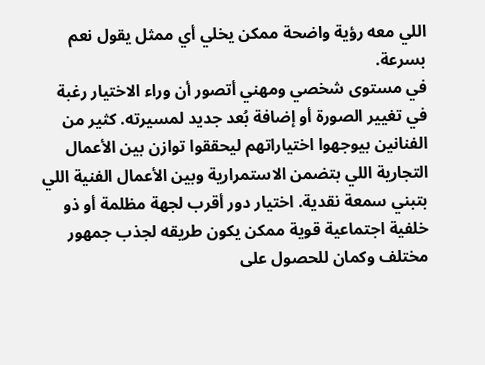اللي معه رؤية واضحة ممكن يخلي أي ممثل يقول نعم بسرعة.
في مستوى شخصي ومهني أتصور أن وراء الاختيار رغبة في تغيير الصورة أو إضافة بُعد جديد لمسيرته. كثير من الفنانين بيوجهوا اختياراتهم ليحققوا توازن بين الأعمال التجارية اللي بتضمن الاستمرارية وبين الأعمال الفنية اللي بتبني سمعة نقدية. اختيار دور أقرب لجهة مظلمة أو ذو خلفية اجتماعية قوية ممكن يكون طريقه لجذب جمهور مختلف وكمان للحصول على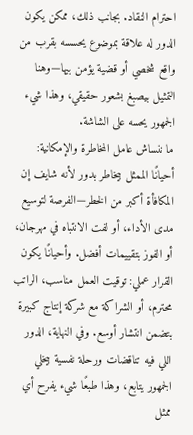احترام النقاد. بجانب ذلك، ممكن يكون الدور له علاقة بموضوع يحسسه بقرب من واقع شخصي أو قضية يؤمن بيها—وهنا التمثيل بيصبغ بشعور حقيقي، وهذا شيء الجمهور يحسه على الشاشة.
ما ننساش عامل المخاطرة والإمكانية: أحيانًا الممثل بيخاطر بدور لأنه شايف إن المكافأة أكبر من الخطر—الفرصة لتوسيع مدى الأداء، أو لفت الانتباه في مهرجان، أو الفوز بتقييمات أفضل. وأحيانًا يكون القرار عملي: توقيت العمل مناسب، الراتب محترم، أو الشراكة مع شركة إنتاج كبيرة بتضمن انتشار أوسع. وفي النهاية، الدور اللي فيه تناقضات ورحلة نفسية بيخلي الجمهور يتابع، وهذا طبعًا شيء يفرح أي ممثل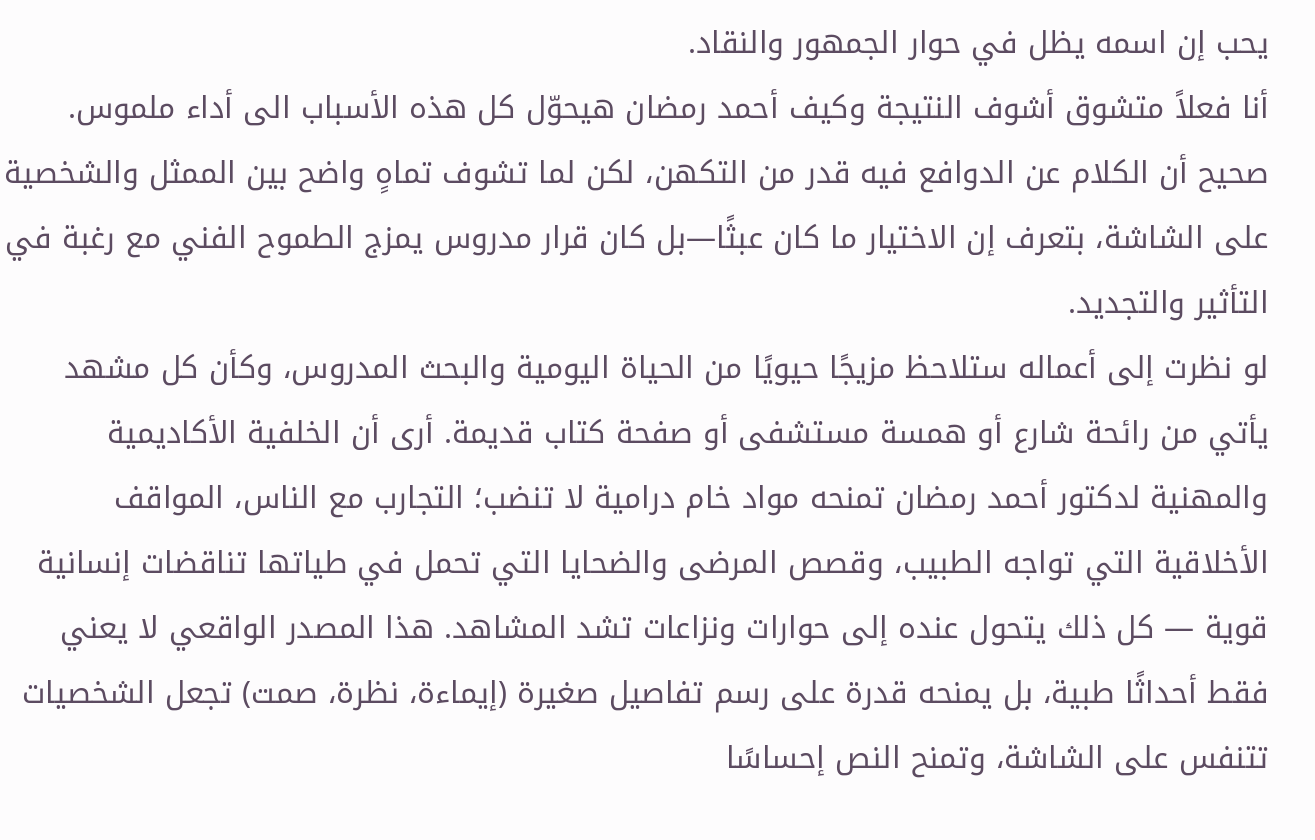يحب إن اسمه يظل في حوار الجمهور والنقاد.
أنا فعلاً متشوق أشوف النتيجة وكيف أحمد رمضان هيحوّل كل هذه الأسباب الى أداء ملموس. صحيح أن الكلام عن الدوافع فيه قدر من التكهن، لكن لما تشوف تماهٍ واضح بين الممثل والشخصية على الشاشة، بتعرف إن الاختيار ما كان عبثًا—بل كان قرار مدروس يمزج الطموح الفني مع رغبة في التأثير والتجديد.
لو نظرت إلى أعماله ستلاحظ مزيجًا حيويًا من الحياة اليومية والبحث المدروس، وكأن كل مشهد يأتي من رائحة شارع أو همسة مستشفى أو صفحة كتاب قديمة. أرى أن الخلفية الأكاديمية والمهنية لدكتور أحمد رمضان تمنحه مواد خام درامية لا تنضب؛ التجارب مع الناس، المواقف الأخلاقية التي تواجه الطبيب، وقصص المرضى والضحايا التي تحمل في طياتها تناقضات إنسانية قوية — كل ذلك يتحول عنده إلى حوارات ونزاعات تشد المشاهد. هذا المصدر الواقعي لا يعني فقط أحداثًا طبية، بل يمنحه قدرة على رسم تفاصيل صغيرة (إيماءة، نظرة، صمت) تجعل الشخصيات تتنفس على الشاشة، وتمنح النص إحساسًا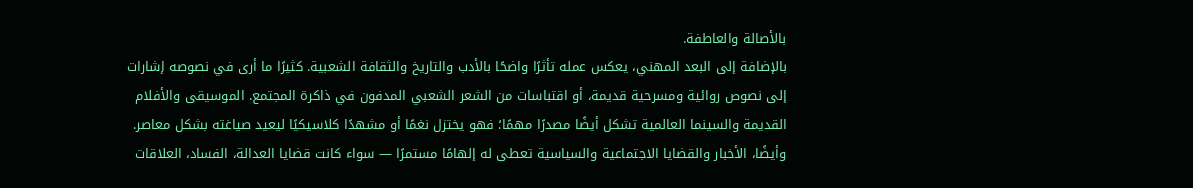بالأصالة والعاطفة.
بالإضافة إلى البعد المهني، يعكس عمله تأثرًا واضحًا بالأدب والتاريخ والثقافة الشعبية. كثيرًا ما أرى في نصوصه إشارات إلى نصوص روائية ومسرحية قديمة، أو اقتباسات من الشعر الشعبي المدفون في ذاكرة المجتمع. الموسيقى والأفلام القديمة والسينما العالمية تشكل أيضًا مصدرًا مهمًا؛ فهو يختزل نغمًا أو مشهدًا كلاسيكيًا ليعيد صياغته بشكل معاصر. وأيضًا، الأخبار والقضايا الاجتماعية والسياسية تعطى له إلهامًا مستمرًا — سواء كانت قضايا العدالة، الفساد، العلاقات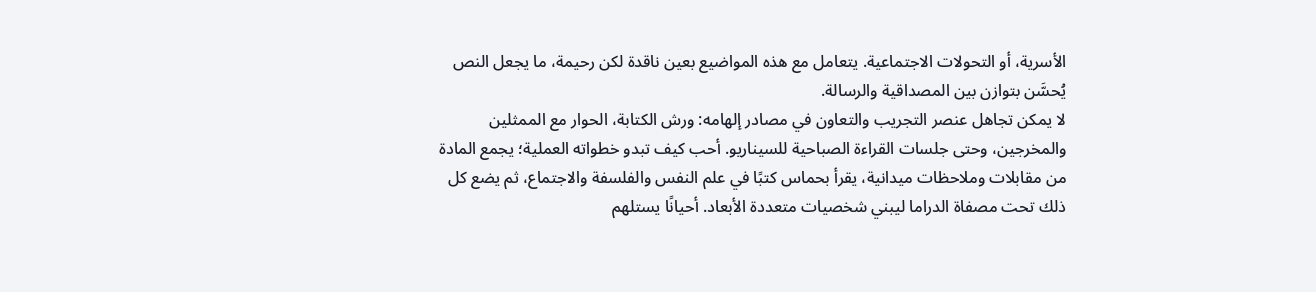الأسرية، أو التحولات الاجتماعية. يتعامل مع هذه المواضيع بعين ناقدة لكن رحيمة، ما يجعل النص يُحسَّن بتوازن بين المصداقية والرسالة.
لا يمكن تجاهل عنصر التجريب والتعاون في مصادر إلهامه: ورش الكتابة، الحوار مع الممثلين والمخرجين، وحتى جلسات القراءة الصباحية للسيناريو. أحب كيف تبدو خطواته العملية؛ يجمع المادة من مقابلات وملاحظات ميدانية، يقرأ بحماس كتبًا في علم النفس والفلسفة والاجتماع، ثم يضع كل ذلك تحت مصفاة الدراما ليبني شخصيات متعددة الأبعاد. أحيانًا يستلهم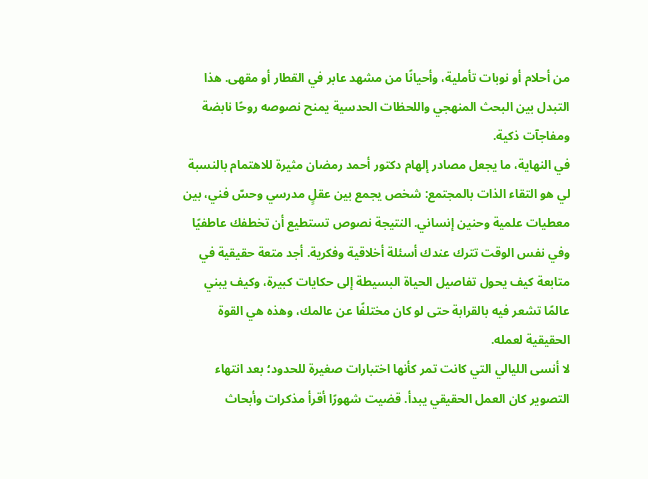من أحلام أو نوبات تأملية، وأحيانًا من مشهد عابر في القطار أو مقهى. هذا التبدل بين البحث المنهجي واللحظات الحدسية يمنح نصوصه روحًا نابضة ومفاجآت ذكية.
في النهاية، ما يجعل مصادر إلهام دكتور أحمد رمضان مثيرة للاهتمام بالنسبة لي هو التقاء الذات بالمجتمع: شخص يجمع بين عقلٍ مدرسي وحسّ فني، بين معطيات علمية وحنين إنساني. النتيجة نصوص تستطيع أن تخطفك عاطفيًا وفي نفس الوقت تترك عندك أسئلة أخلاقية وفكرية. أجد متعة حقيقية في متابعة كيف يحول تفاصيل الحياة البسيطة إلى حكايات كبيرة، وكيف يبني عالمًا تشعر فيه بالقرابة حتى لو كان مختلفًا عن عالمك، وهذه هي القوة الحقيقية لعمله.
لا أنسى الليالي التي كانت تمر كأنها اختبارات صغيرة للحدود؛ بعد انتهاء التصوير كان العمل الحقيقي يبدأ. قضيت شهورًا أقرأ مذكرات وأبحاث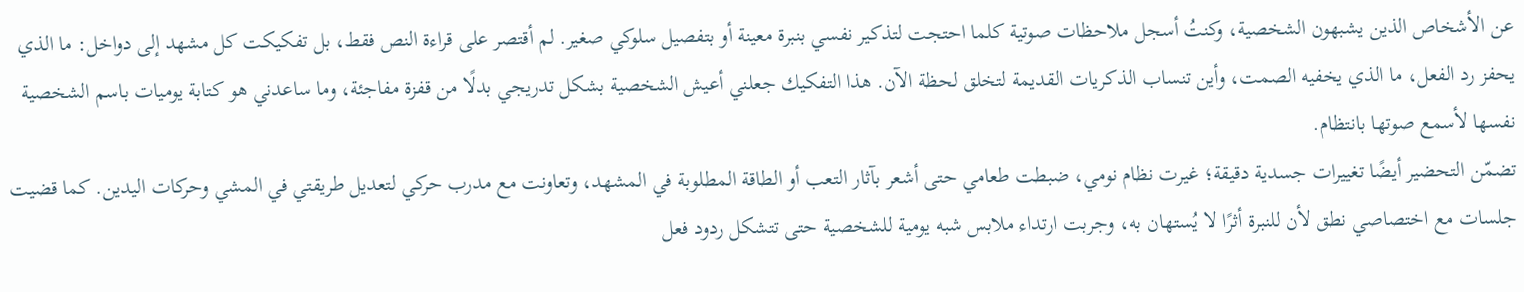عن الأشخاص الذين يشبهون الشخصية، وكنتُ أسجل ملاحظات صوتية كلما احتجت لتذكير نفسي بنبرة معينة أو بتفصيل سلوكي صغير. لم أقتصر على قراءة النص فقط، بل تفكيكت كل مشهد إلى دواخل: ما الذي يحفز رد الفعل، ما الذي يخفيه الصمت، وأين تنساب الذكريات القديمة لتخلق لحظة الآن. هذا التفكيك جعلني أعيش الشخصية بشكل تدريجي بدلًا من قفزة مفاجئة، وما ساعدني هو كتابة يوميات باسم الشخصية نفسها لأسمع صوتها بانتظام.
تضمّن التحضير أيضًا تغييرات جسدية دقيقة؛ غيرت نظام نومي، ضبطت طعامي حتى أشعر بآثار التعب أو الطاقة المطلوبة في المشهد، وتعاونت مع مدرب حركي لتعديل طريقتي في المشي وحركات اليدين. كما قضيت جلسات مع اختصاصي نطق لأن للنبرة أثرًا لا يُستهان به، وجربت ارتداء ملابس شبه يومية للشخصية حتى تتشكل ردود فعل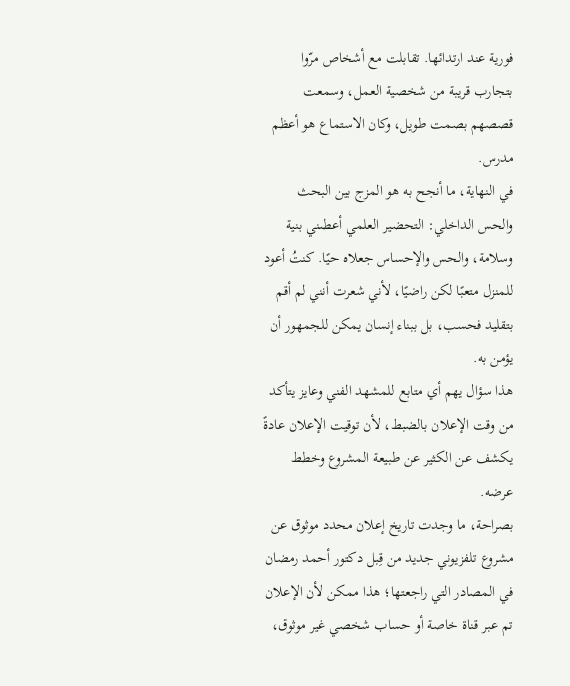فورية عند ارتدائها. تقابلت مع أشخاص مرّوا بتجارب قريبة من شخصية العمل، وسمعت قصصهم بصمت طويل، وكان الاستماع هو أعظم مدرس.
في النهاية، ما أنجح به هو المزج بين البحث والحس الداخلي: التحضير العلمي أعطىني بنية وسلامة، والحس والإحساس جعلاه حيًا. كنتُ أعود للمنزل متعبًا لكن راضيًا، لأني شعرت أنني لم أقم بتقليد فحسب، بل ببناء إنسان يمكن للجمهور أن يؤمن به.
هذا سؤال يهم أي متابع للمشهد الفني وعايز يتأكد من وقت الإعلان بالضبط، لأن توقيت الإعلان عادةً يكشف عن الكثير عن طبيعة المشروع وخطط عرضه.
بصراحة، ما وجدت تاريخ إعلان محدد موثوق عن مشروع تلفزيوني جديد من قِبل دكتور أحمد رمضان في المصادر التي راجعتها؛ هذا ممكن لأن الإعلان تم عبر قناة خاصة أو حساب شخصي غير موثوق،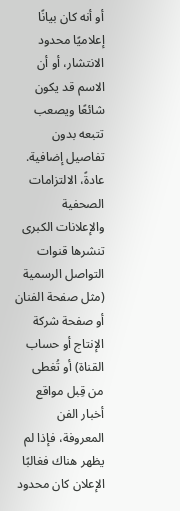أو أنه كان بيانًا إعلاميًا محدود الانتشار، أو أن الاسم قد يكون شائعًا ويصعب تتبعه بدون تفاصيل إضافية. عادةً، الالتزامات الصحفية والإعلانات الكبرى تنشرها قنوات التواصل الرسمية (مثل صفحة الفنان أو صفحة شركة الإنتاج أو حساب القناة) أو تُغطى من قِبل مواقع أخبار الفن المعروفة، فإذا لم يظهر هناك فغالبًا الإعلان كان محدود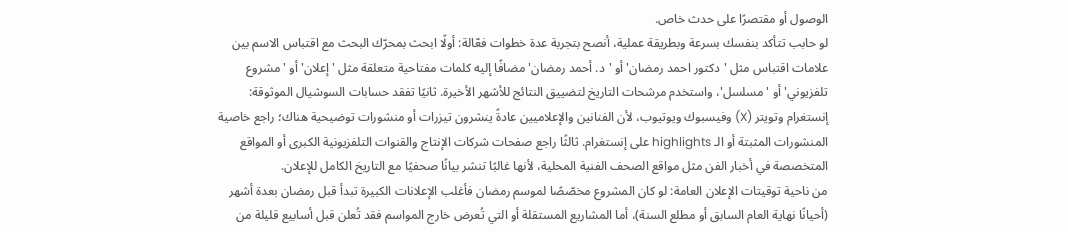الوصول أو مقتصرًا على حدث خاص.
لو حابب تتأكد بنفسك بسرعة وبطريقة عملية، أنصح بتجربة عدة خطوات فعّالة: أولًا ابحث بمحرّك البحث مع اقتباس الاسم بين علامات اقتباس مثل 'دكتور احمد رمضان' أو 'د. أحمد رمضان' مضافًا إليه كلمات مفتاحية متعلقة مثل 'إعلان' أو 'مشروع تلفزيوني' أو 'مسلسل'، واستخدم مرشحات التاريخ لتضييق النتائج للأشهر الأخيرة. ثانيًا تفقد حسابات السوشيال الموثوقة: إنستغرام وتويتر (X) وفيسبوك ويوتيوب، لأن الفنانين والإعلاميين عادةً ينشرون تيزرات أو منشورات توضيحية هناك؛ راجع خاصية المنشورات المثبتة أو الـ highlights على إنستغرام. ثالثًا راجع صفحات شركات الإنتاج والقنوات التلفزيونية الكبرى أو المواقع المتخصصة في أخبار الفن مثل مواقع الصحف الفنية المحلية، لأنها غالبًا تنشر بيانًا صحفيًا مع التاريخ الكامل للإعلان.
من ناحية توقيتات الإعلان العامة: لو كان المشروع مخصّصًا لموسم رمضان فأغلب الإعلانات الكبيرة تبدأ قبل رمضان بعدة أشهر (أحيانًا نهاية العام السابق أو مطلع السنة)، أما المشاريع المستقلة أو التي تُعرض خارج المواسم فقد تُعلن قبل أسابيع قليلة من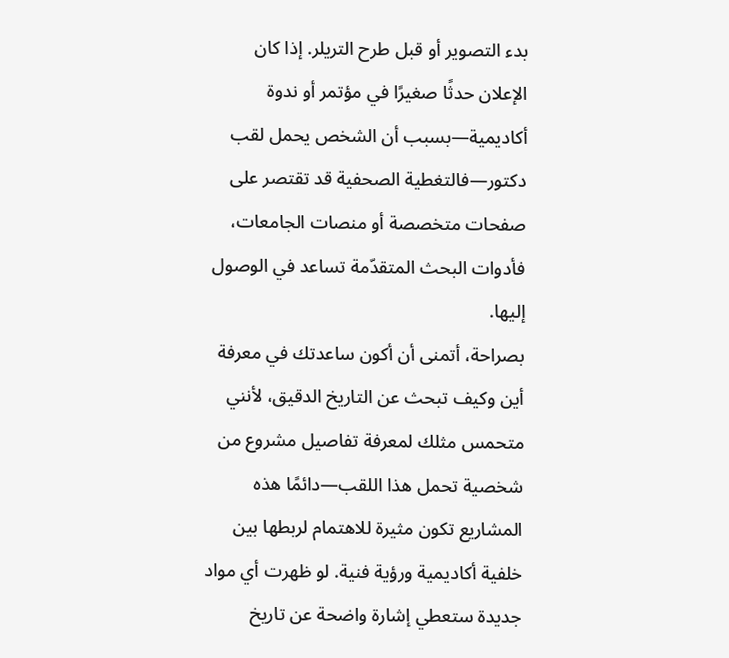بدء التصوير أو قبل طرح التريلر. إذا كان الإعلان حدثًا صغيرًا في مؤتمر أو ندوة أكاديمية—بسبب أن الشخص يحمل لقب دكتور—فالتغطية الصحفية قد تقتصر على صفحات متخصصة أو منصات الجامعات، فأدوات البحث المتقدّمة تساعد في الوصول إليها.
بصراحة، أتمنى أن أكون ساعدتك في معرفة أين وكيف تبحث عن التاريخ الدقيق، لأنني متحمس مثلك لمعرفة تفاصيل مشروع من شخصية تحمل هذا اللقب—دائمًا هذه المشاريع تكون مثيرة للاهتمام لربطها بين خلفية أكاديمية ورؤية فنية. لو ظهرت أي مواد جديدة ستعطي إشارة واضحة عن تاريخ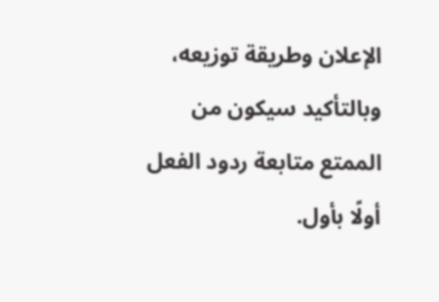الإعلان وطريقة توزيعه، وبالتأكيد سيكون من الممتع متابعة ردود الفعل أولًا بأول.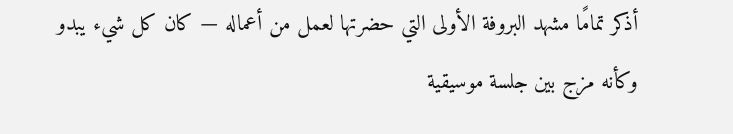أذكر تمامًا مشهد البروفة الأولى التي حضرتها لعمل من أعماله — كان كل شيء يبدو وكأنه مزج بين جلسة موسيقية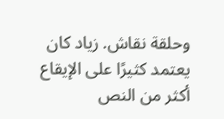وحلقة نقاش. زياد كان يعتمد كثيرًا على الإيقاع أكثر من النص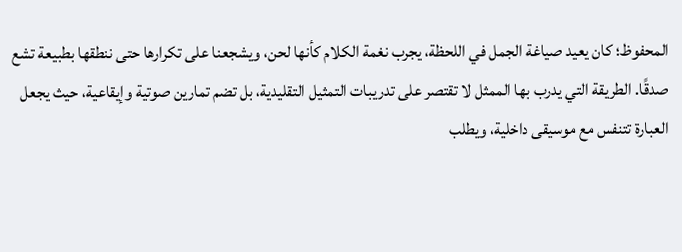المحفوظ؛ كان يعيد صياغة الجمل في اللحظة، يجرب نغمة الكلام كأنها لحن، ويشجعنا على تكرارها حتى ننطقها بطبيعة تشع صدقًا. الطريقة التي يدرب بها الممثل لا تقتصر على تدريبات التمثيل التقليدية، بل تضم تمارين صوتية وإيقاعية، حيث يجعل العبارة تتنفس مع موسيقى داخلية، ويطلب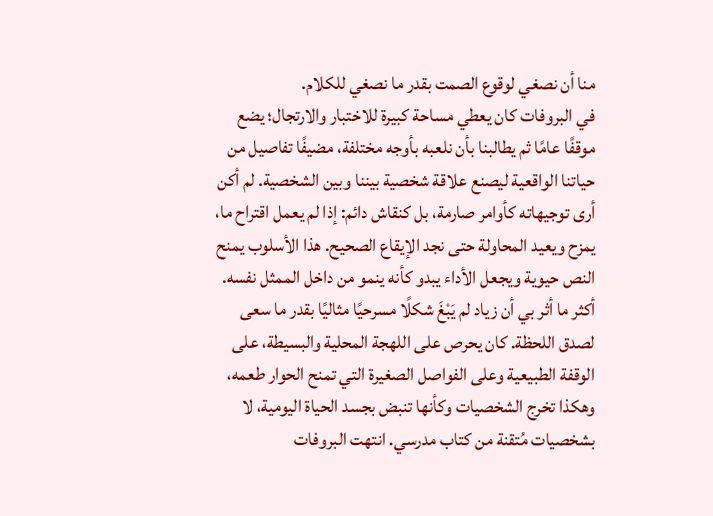منا أن نصغي لوقوع الصمت بقدر ما نصغي للكلام.
في البروفات كان يعطي مساحة كبيرة للاختبار والارتجال؛ يضع موقفًا عامًا ثم يطالبنا بأن نلعبه بأوجه مختلفة، مضيفًا تفاصيل من حياتنا الواقعية ليصنع علاقة شخصية بيننا وبين الشخصية. لم أكن أرى توجيهاته كأوامر صارمة، بل كنقاش دائم: إذا لم يعمل اقتراح ما، يمزح ويعيد المحاولة حتى نجد الإيقاع الصحيح. هذا الأسلوب يمنح النص حيوية ويجعل الأداء يبدو كأنه ينمو من داخل الممثل نفسه.
أكثر ما أثر بي أن زياد لم يَبْغَ شكلًا مسرحيًا مثاليًا بقدر ما سعى لصدق اللحظة. كان يحرص على اللهجة المحلية والبسيطة، على الوقفة الطبيعية وعلى الفواصل الصغيرة التي تمنح الحوار طعمه، وهكذا تخرج الشخصيات وكأنها تنبض بجسد الحياة اليومية، لا بشخصيات مُتقنة من كتاب مدرسي. انتهت البروفات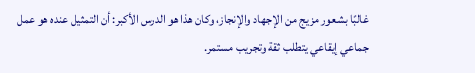غالبًا بشعور مزيج من الإجهاد والإنجاز، وكان هذا هو الدرس الأكبر: أن التمثيل عنده هو عمل جماعي إيقاعي يتطلب ثقة وتجريب مستمر.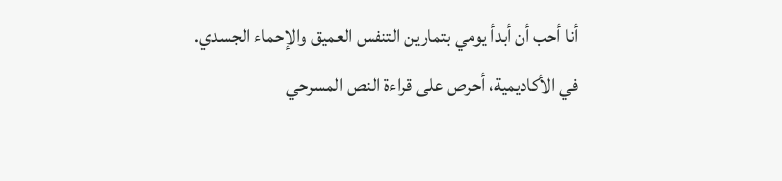أنا أحب أن أبدأ يومي بتمارين التنفس العميق والإحماء الجسدي.
في الأكاديمية، أحرص على قراءة النص المسرحي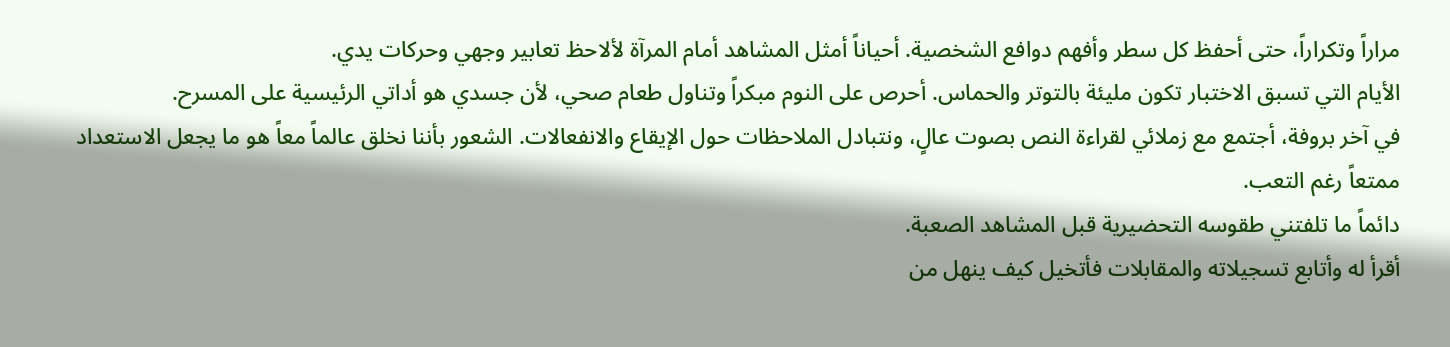مراراً وتكراراً، حتى أحفظ كل سطر وأفهم دوافع الشخصية. أحياناً أمثل المشاهد أمام المرآة لألاحظ تعابير وجهي وحركات يدي.
الأيام التي تسبق الاختبار تكون مليئة بالتوتر والحماس. أحرص على النوم مبكراً وتناول طعام صحي، لأن جسدي هو أداتي الرئيسية على المسرح.
في آخر بروفة، أجتمع مع زملائي لقراءة النص بصوت عالٍ، ونتبادل الملاحظات حول الإيقاع والانفعالات. الشعور بأننا نخلق عالماً معاً هو ما يجعل الاستعداد ممتعاً رغم التعب.
دائماً ما تلفتني طقوسه التحضيرية قبل المشاهد الصعبة.
أقرأ له وأتابع تسجيلاته والمقابلات فأتخيل كيف ينهل من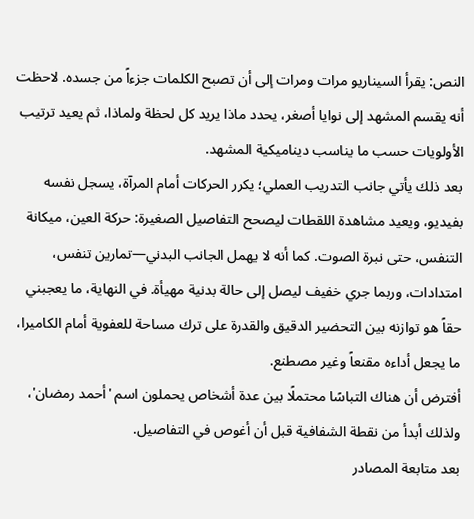النص: يقرأ السيناريو مرات ومرات إلى أن تصبح الكلمات جزءاً من جسده. لاحظت أنه يقسم المشهد إلى نوايا أصغر، يحدد ماذا يريد كل لحظة ولماذا، ثم يعيد ترتيب الأولويات حسب ما يناسب ديناميكية المشهد.
بعد ذلك يأتي جانب التدريب العملي؛ يكرر الحركات أمام المرآة، يسجل نفسه بفيديو، ويعيد مشاهدة اللقطات ليصحح التفاصيل الصغيرة: حركة العين، ميكانة التنفس، حتى نبرة الصوت. كما أنه لا يهمل الجانب البدني—تمارين تنفس، امتدادات، وربما جري خفيف ليصل إلى حالة بدنية مهيأة. في النهاية، ما يعجبني حقاً هو توازنه بين التحضير الدقيق والقدرة على ترك مساحة للعفوية أمام الكاميرا، ما يجعل أداءه مقنعاً وغير مصطنع.
أفترض أن هناك التباسًا محتملًا بين عدة أشخاص يحملون اسم 'أحمد رمضان'، ولذلك أبدأ من نقطة الشفافية قبل أن أغوص في التفاصيل.
بعد متابعة المصادر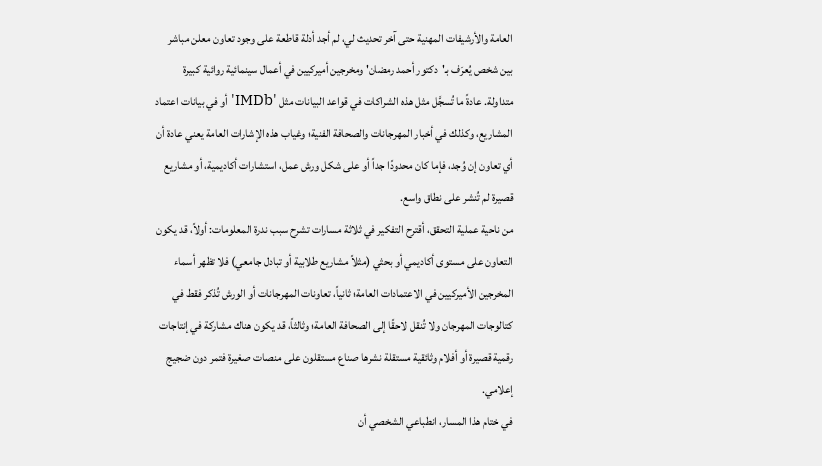العامة والأرشيفات المهنية حتى آخر تحديث لي، لم أجد أدلة قاطعة على وجود تعاون معلن مباشر بين شخص يُعرَف بـ'دكتور أحمد رمضان' ومخرجين أميركيين في أعمال سينمائية روائية كبيرة متداولة. عادةً ما تُسجَّل مثل هذه الشراكات في قواعد البيانات مثل 'IMDb' أو في بيانات اعتماد المشاريع، وكذلك في أخبار المهرجانات والصحافة الفنية؛ وغياب هذه الإشارات العامة يعني عادة أن أي تعاون إن وُجد، فإما كان محدودًا جداً أو على شكل ورش عمل، استشارات أكاديمية، أو مشاريع قصيرة لم تُنشر على نطاق واسع.
من ناحية عملية التحقق، أقترح التفكير في ثلاثة مسارات تشرح سبب ندرة المعلومات: أولاً، قد يكون التعاون على مستوى أكاديمي أو بحثي (مثلاً مشاريع طلابية أو تبادل جامعي) فلا تظهر أسماء المخرجين الأميركيين في الاعتمادات العامة؛ ثانياً، تعاونات المهرجانات أو الورش تُذكر فقط في كتالوجات المهرجان ولا تُنقل لاحقًا إلى الصحافة العامة؛ وثالثاً، قد يكون هناك مشاركة في إنتاجات رقمية قصيرة أو أفلام وثائقية مستقلة نشرها صناع مستقلون على منصات صغيرة فتمر دون ضجيج إعلامي.
في ختام هذا المسار، انطباعي الشخصي أن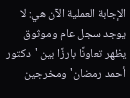الإجابة العملية الآن هي: لا يوجد سجل عام وموثوق يظهر تعاونًا بارزًا بين 'دكتور أحمد رمضان' ومخرجين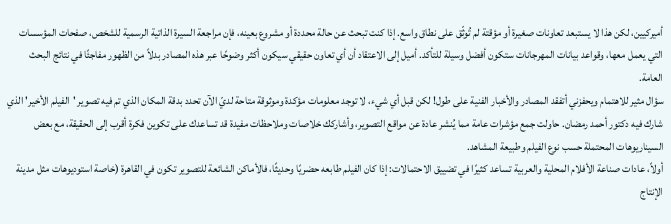أميركيين، لكن هذا لا يستبعد تعاونات صغيرة أو مؤقتة لم تُوثّق على نطاق واسع. إذا كنت تبحث عن حالة محددة أو مشروع بعينه، فإن مراجعة السيرة الذاتية الرسمية للشخص، صفحات المؤسسات التي يعمل معها، وقواعد بيانات المهرجانات ستكون أفضل وسيلة للتأكد. أميل إلى الاعتقاد أن أي تعاون حقيقي سيكون أكثر وضوحًا عبر هذه المصادر بدلاً من الظهور مفاجئًا في نتائج البحث العامة.
سؤال مثير للاهتمام ويحفزني أتفقد المصادر والأخبار الفنية على طول! لكن قبل أي شيء، لا توجد معلومات مؤكدة وموثوقة متاحة لديّ الآن تحدد بدقة المكان الذي تم فيه تصوير 'الفيلم الأخير' الذي شارك فيه دكتور أحمد رمضان. حاولت جمع مؤشرات عامة مما يُنشر عادة عن مواقع التصوير، وأشاركك خلاصات وملاحظات مفيدة قد تساعدك على تكوين فكرة أقرب إلى الحقيقة، مع بعض السيناريوهات المحتملة حسب نوع الفيلم وطبيعة المشاهد.
أولاً، عادات صناعة الأفلام المحلية والعربية تساعد كثيرًا في تضييق الاحتمالات: إذا كان الفيلم طابعه حضريًا وحديثًا، فالأماكن الشائعة للتصوير تكون في القاهرة (خاصة استوديوهات مثل مدينة الإنتاج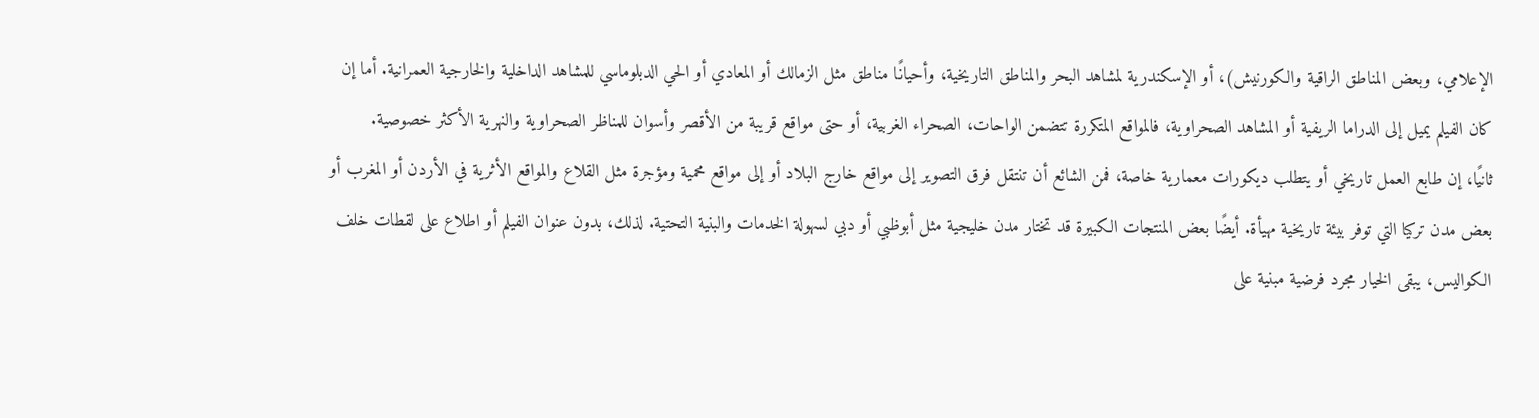الإعلامي، وبعض المناطق الراقية والكورنيش)، أو الإسكندرية لمشاهد البحر والمناطق التاريخية، وأحيانًا مناطق مثل الزمالك أو المعادي أو الحي الدبلوماسي للمشاهد الداخلية والخارجية العمرانية. أما إن كان الفيلم يميل إلى الدراما الريفية أو المشاهد الصحراوية، فالمواقع المتكررة تتضمن الواحات، الصحراء الغربية، أو حتى مواقع قريبة من الأقصر وأسوان للمناظر الصحراوية والنهرية الأكثر خصوصية.
ثانيًا، إن طابع العمل تاريخي أو يتطلب ديكورات معمارية خاصة، فمن الشائع أن تنتقل فرق التصوير إلى مواقع خارج البلاد أو إلى مواقع محمية ومؤجرة مثل القلاع والمواقع الأثرية في الأردن أو المغرب أو بعض مدن تركيا التي توفر بيئة تاريخية مهيأة. أيضًا بعض المنتجات الكبيرة قد تختار مدن خليجية مثل أبوظبي أو دبي لسهولة الخدمات والبنية التحتية. لذلك، بدون عنوان الفيلم أو اطلاع على لقطات خلف الكواليس، يبقى الخيار مجرد فرضية مبنية على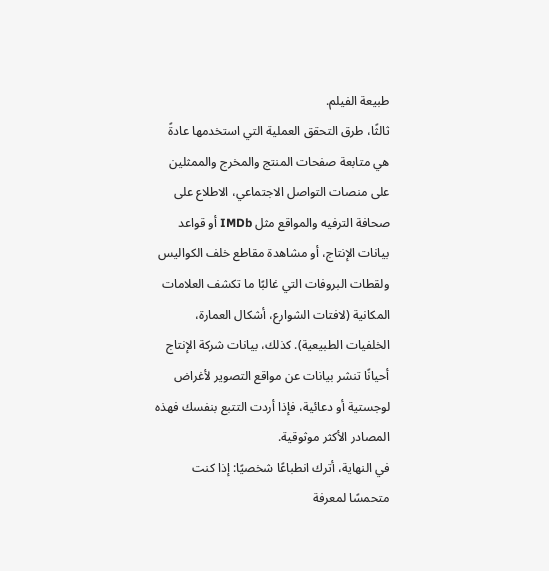طبيعة الفيلم.
ثالثًا، طرق التحقق العملية التي استخدمها عادةً هي متابعة صفحات المنتج والمخرج والممثلين على منصات التواصل الاجتماعي، الاطلاع على صحافة الترفيه والمواقع مثل IMDb أو قواعد بيانات الإنتاج، أو مشاهدة مقاطع خلف الكواليس ولقطات البروفات التي غالبًا ما تكشف العلامات المكانية (لافتات الشوارع، أشكال العمارة، الخلفيات الطبيعية). كذلك، بيانات شركة الإنتاج أحيانًا تنشر بيانات عن مواقع التصوير لأغراض لوجستية أو دعائية، فإذا أردت التتبع بنفسك فهذه المصادر الأكثر موثوقية.
في النهاية، أترك انطباعًا شخصيًا: إذا كنت متحمسًا لمعرفة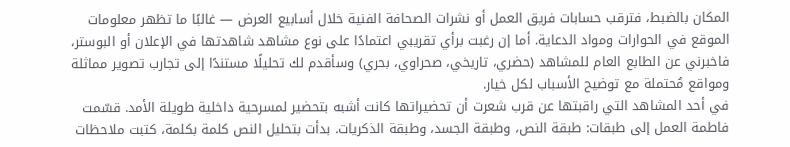المكان بالضبط، فترقب حسابات فريق العمل أو نشرات الصحافة الفنية خلال أسابيع العرض — غالبًا ما تظهر معلومات الموقع في الحوارات ومواد الدعاية. أما إن رغبت برأي تقريبي اعتمادًا على نوع مشاهد شاهدتها في الإعلان أو البوستر، فاخبرني عن الطابع العام للمشاهد (حضري، تاريخي، صحراوي، بحري) وسأقدم لك تحليلًا مستندًا إلى تجارب تصوير مماثلة ومواقع مُحتملة مع توضيح الأسباب لكل خيار.
في أحد المشاهد التي راقبتها عن قرب شعرت أن تحضيراتها كانت أشبه بتحضير لمسرحية داخلية طويلة الأمد. قسّمت فاطمة العمل إلى طبقات: طبقة النص، وطبقة الجسد، وطبقة الذكريات. بدأت بتحليل النص كلمة بكلمة، كتبت ملاحظات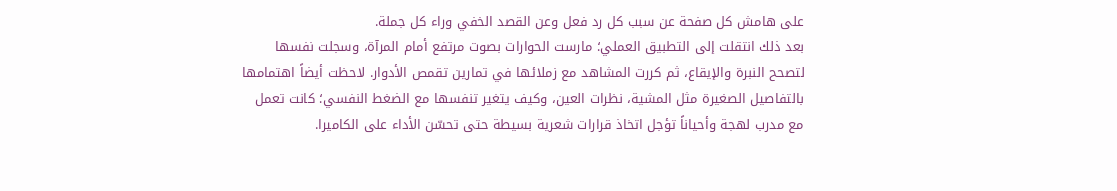على هامش كل صفحة عن سبب كل رد فعل وعن القصد الخفي وراء كل جملة.
بعد ذلك انتقلت إلى التطبيق العملي؛ مارست الحوارات بصوت مرتفع أمام المرآة، وسجلت نفسها لتصحح النبرة والإيقاع، ثم كررت المشاهد مع زملائها في تمارين تقمص الأدوار. لاحظت أيضاً اهتمامها بالتفاصيل الصغيرة مثل المشية، نظرات العين، وكيف يتغير تنفسها مع الضغط النفسي؛ كانت تعمل مع مدرب لهجة وأحياناً تؤجل اتخاذ قرارات شعرية بسيطة حتى تحسّن الأداء على الكاميرا.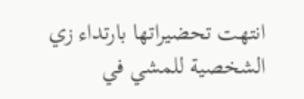انتهت تحضيراتها بارتداء زي الشخصية للمشي في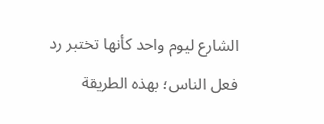الشارع ليوم واحد كأنها تختبر رد فعل الناس؛ بهذه الطريقة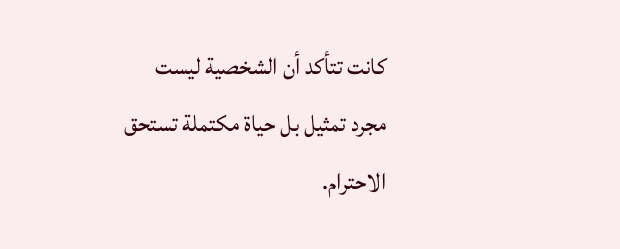كانت تتأكد أن الشخصية ليست مجرد تمثيل بل حياة مكتملة تستحق الاحترام.